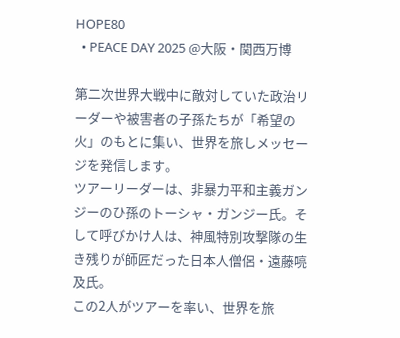HOPE80
  • PEACE DAY 2025 @大阪・関西万博

第二次世界大戦中に敵対していた政治リーダーや被害者の子孫たちが「希望の火」のもとに集い、世界を旅しメッセージを発信します。
ツアーリーダーは、非暴力平和主義ガンジーのひ孫のトーシャ・ガンジー氏。そして呼びかけ人は、神風特別攻撃隊の生き残りが師匠だった日本人僧侶・遠藤喨及氏。
この2人がツアーを率い、世界を旅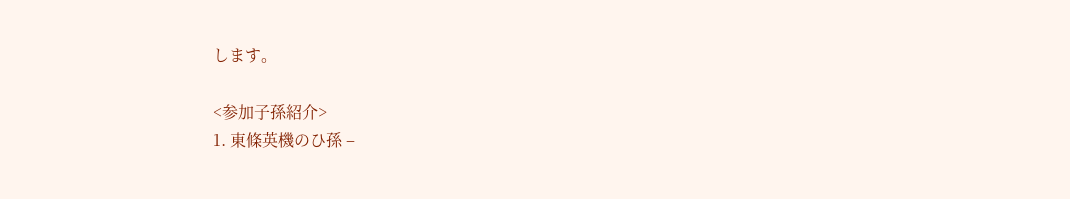します。

<参加子孫紹介>
1. 東條英機のひ孫 –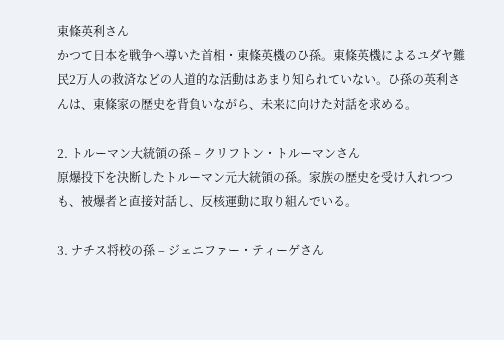東條英利さん
かつて日本を戦争へ導いた首相・東條英機のひ孫。東條英機によるユダヤ難民2万人の救済などの人道的な活動はあまり知られていない。ひ孫の英利さんは、東條家の歴史を背負いながら、未来に向けた対話を求める。

2. トルーマン大統領の孫 – クリフトン・トルーマンさん
原爆投下を決断したトルーマン元大統領の孫。家族の歴史を受け入れつつも、被爆者と直接対話し、反核運動に取り組んでいる。

3. ナチス将校の孫 – ジェニファー・ティーゲさん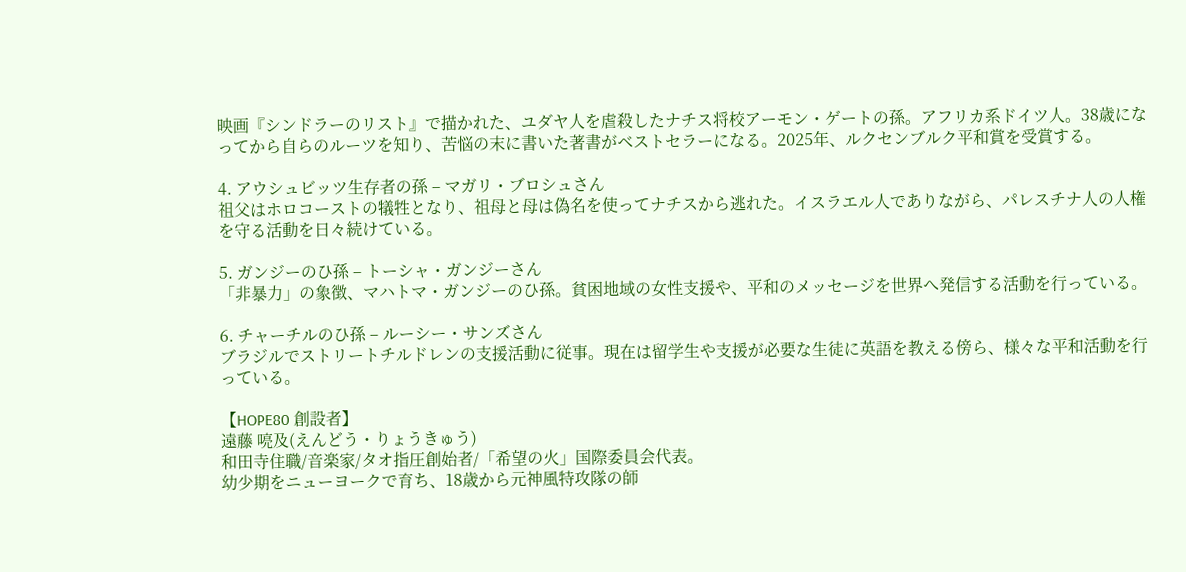映画『シンドラーのリスト』で描かれた、ユダヤ人を虐殺したナチス将校アーモン・ゲートの孫。アフリカ系ドイツ人。38歳になってから自らのルーツを知り、苦悩の末に書いた著書がベストセラーになる。2025年、ルクセンブルク平和賞を受賞する。

4. アウシュビッツ生存者の孫 – マガリ・ブロシュさん
祖父はホロコーストの犠牲となり、祖母と母は偽名を使ってナチスから逃れた。イスラエル人でありながら、パレスチナ人の人権を守る活動を日々続けている。

5. ガンジーのひ孫 – トーシャ・ガンジーさん
「非暴力」の象徴、マハトマ・ガンジーのひ孫。貧困地域の女性支援や、平和のメッセージを世界へ発信する活動を行っている。

6. チャーチルのひ孫 – ルーシー・サンズさん
ブラジルでストリートチルドレンの支援活動に従事。現在は留学生や支援が必要な生徒に英語を教える傍ら、様々な平和活動を行っている。

【HOPE80 創設者】
遠藤 喨及(えんどう・りょうきゅう)
和田寺住職/音楽家/タオ指圧創始者/「希望の火」国際委員会代表。
幼少期をニューヨークで育ち、18歳から元神風特攻隊の師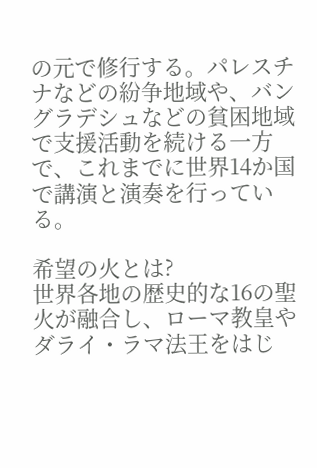の元で修行する。パレスチナなどの紛争地域や、バングラデシュなどの貧困地域で支援活動を続ける一方で、これまでに世界14か国で講演と演奏を行っている。

希望の火とは?
世界各地の歴史的な16の聖火が融合し、ローマ教皇やダライ・ラマ法王をはじ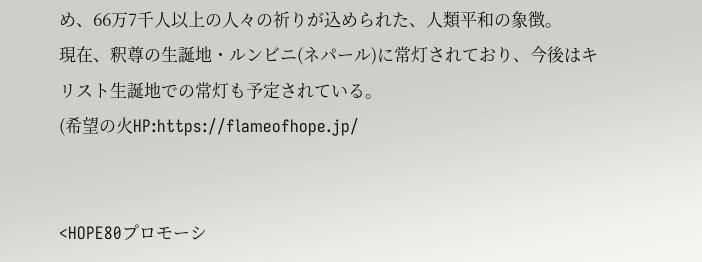め、66万7千人以上の人々の祈りが込められた、人類平和の象徴。
現在、釈尊の生誕地・ルンビニ(ネパール)に常灯されており、今後はキリスト生誕地での常灯も予定されている。
(希望の火HP:https://flameofhope.jp/


<HOPE80プロモーシ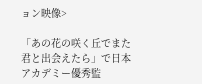ョン映像>

「あの花の咲く丘でまた君と出会えたら」で日本アカデミー優秀監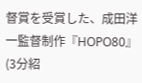督賞を受賞した、成田洋一監督制作『HOPO80』 (3分紹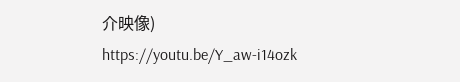介映像)
https://youtu.be/Y_aw-i14ozk